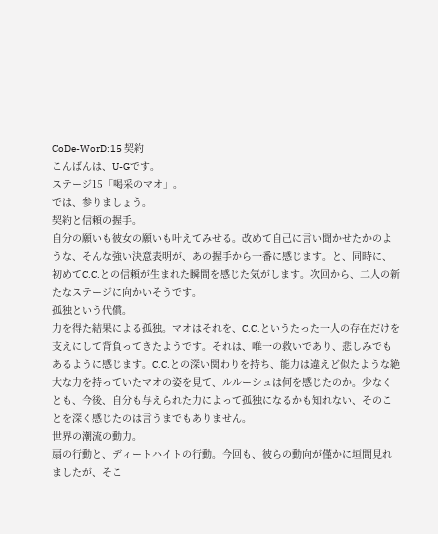CoDe-WorD:15 契約
こんばんは、U-Gです。
ステージ15「喝采のマオ」。
では、参りましょう。
契約と信頼の握手。
自分の願いも彼女の願いも叶えてみせる。改めて自己に言い聞かせたかのような、そんな強い決意表明が、あの握手から一番に感じます。と、同時に、初めてC.C.との信頼が生まれた瞬間を感じた気がします。次回から、二人の新たなステージに向かいそうです。
孤独という代償。
力を得た結果による孤独。マオはそれを、C.C.というたった一人の存在だけを支えにして背負ってきたようです。それは、唯一の救いであり、悲しみでもあるように感じます。C.C.との深い関わりを持ち、能力は違えど似たような絶大な力を持っていたマオの姿を見て、ルルーシュは何を感じたのか。少なくとも、今後、自分も与えられた力によって孤独になるかも知れない、そのことを深く感じたのは言うまでもありません。
世界の潮流の動力。
扇の行動と、ディートハイトの行動。今回も、彼らの動向が僅かに垣間見れましたが、そこ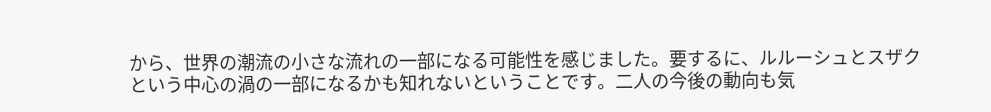から、世界の潮流の小さな流れの一部になる可能性を感じました。要するに、ルルーシュとスザクという中心の渦の一部になるかも知れないということです。二人の今後の動向も気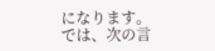になります。
では、次の言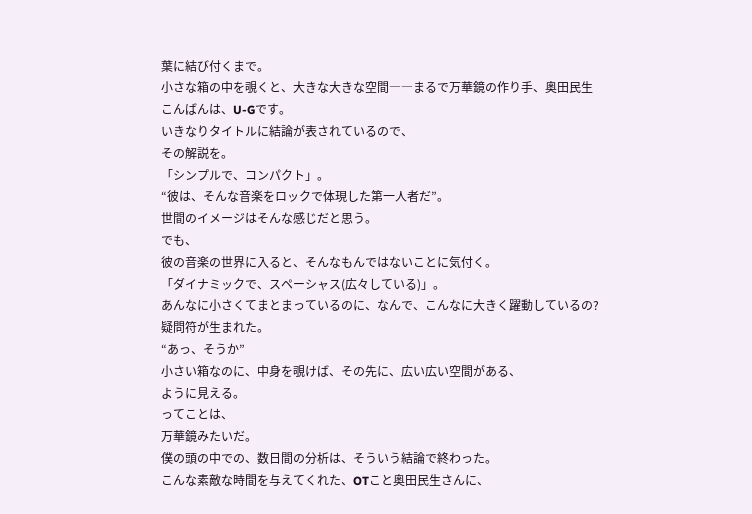葉に結び付くまで。
小さな箱の中を覗くと、大きな大きな空間――まるで万華鏡の作り手、奥田民生
こんばんは、U-Gです。
いきなりタイトルに結論が表されているので、
その解説を。
「シンプルで、コンパクト」。
“彼は、そんな音楽をロックで体現した第一人者だ”。
世間のイメージはそんな感じだと思う。
でも、
彼の音楽の世界に入ると、そんなもんではないことに気付く。
「ダイナミックで、スペーシャス(広々している)」。
あんなに小さくてまとまっているのに、なんで、こんなに大きく躍動しているの?
疑問符が生まれた。
“あっ、そうか”
小さい箱なのに、中身を覗けば、その先に、広い広い空間がある、
ように見える。
ってことは、
万華鏡みたいだ。
僕の頭の中での、数日間の分析は、そういう結論で終わった。
こんな素敵な時間を与えてくれた、OTこと奥田民生さんに、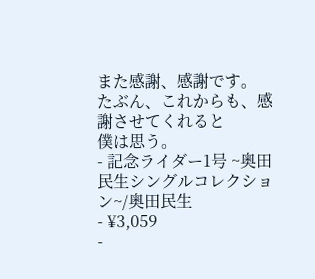また感謝、感謝です。
たぶん、これからも、感謝させてくれると
僕は思う。
- 記念ライダー1号 ~奥田民生シングルコレクション~/奥田民生
- ¥3,059
-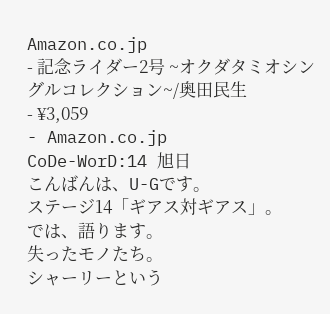Amazon.co.jp
- 記念ライダー2号 ~オクダタミオシングルコレクション~/奥田民生
- ¥3,059
- Amazon.co.jp
CoDe-WorD:14 旭日
こんばんは、U-Gです。
ステージ14「ギアス対ギアス」。
では、語ります。
失ったモノたち。
シャーリーという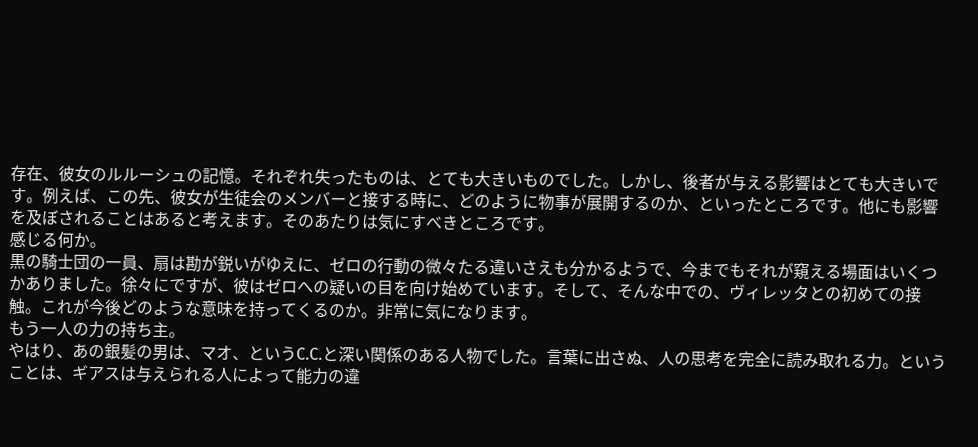存在、彼女のルルーシュの記憶。それぞれ失ったものは、とても大きいものでした。しかし、後者が与える影響はとても大きいです。例えば、この先、彼女が生徒会のメンバーと接する時に、どのように物事が展開するのか、といったところです。他にも影響を及ぼされることはあると考えます。そのあたりは気にすべきところです。
感じる何か。
黒の騎士団の一員、扇は勘が鋭いがゆえに、ゼロの行動の微々たる違いさえも分かるようで、今までもそれが窺える場面はいくつかありました。徐々にですが、彼はゼロへの疑いの目を向け始めています。そして、そんな中での、ヴィレッタとの初めての接触。これが今後どのような意味を持ってくるのか。非常に気になります。
もう一人の力の持ち主。
やはり、あの銀髪の男は、マオ、というC.C.と深い関係のある人物でした。言葉に出さぬ、人の思考を完全に読み取れる力。ということは、ギアスは与えられる人によって能力の違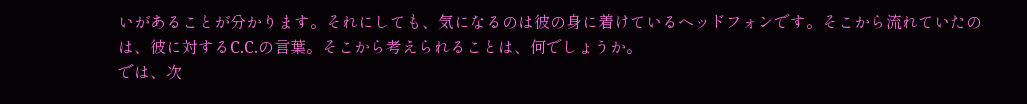いがあることが分かります。それにしても、気になるのは彼の身に着けているヘッドフォンです。そこから流れていたのは、彼に対するC.C.の言葉。そこから考えられることは、何でしょうか。
では、次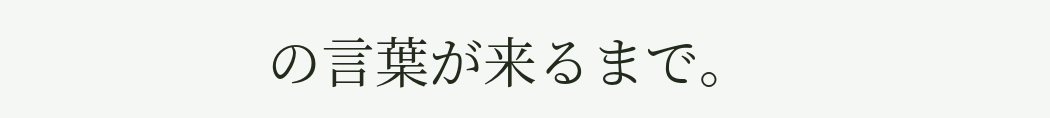の言葉が来るまで。